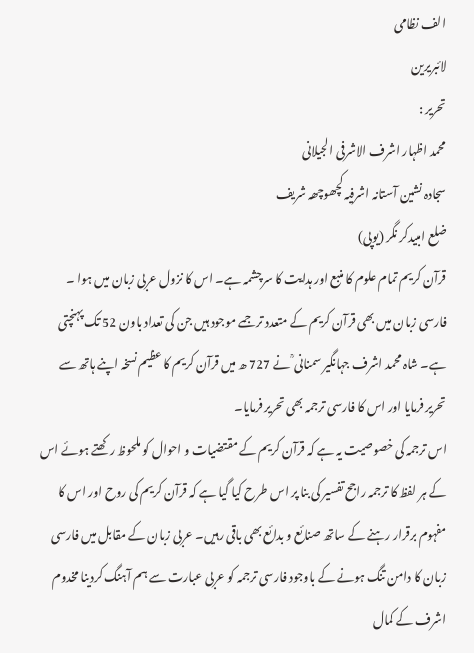الف نظامی
لائبریرین
تحریر :
محمد اظہار اشرف الاشرفی الجیلانی
سجادہ نشین آستانہ اشرفیہ کچھوچھہ شریف
ضلع امبیدکر نگر (یوپی)
قرآن کریم تمام علوم کا منبع اور ہدایت کا سرچشمہ ہے۔ اس کا نزول عربی زبان میں ہوا ۔ فارسی زبان میں بھی قرآن کریم کے متعدد ترجمے موجود ہیں جن کی تعداد باون 52 تک پہنچتی ہے۔ شاہ محمد اشرف جہانگیر سمنانی ؒ نے 727 ھ میں قرآن کریم کا عظیم نسخہ اپنے ہاتھ سے تحریر فرمایا اور اس کا فارسی ترجمہ بھی تحریر فرمایا۔
اس ترجمہ کی خصوصیت یہ ہے کہ قرآن کریم کے مقتضیات و احوال کو ملحوظ رکھتے ہوئے اس کے ہر لفظ کا ترجمہ راجح تفسیر کی بنا پر اس طرح کیا گیا ہے کہ قرآن کریم کی روح اور اس کا مفہوم برقرار رہنے کے ساتھ صنائع و بدائع بھی باقی رہیں۔ عربی زبان کے مقابل میں فارسی زبان کا دامن تنگ ہونے کے باوجود فارسی ترجمہ کو عربی عبارت سے ہم آہنگ کردینا مخدوم اشرف کے کمال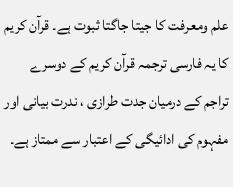علم ومعرفت کا جیتا جاگتا ثبوت ہے۔ قرآن کریم کا یہ فارسی ترجمہ قرآن کریم کے دوسرے تراجم کے درمیان جدت طرازی ، ندرت بیانی اور مفہوم کی ادائیگی کے اعتبار سے ممتاز ہے۔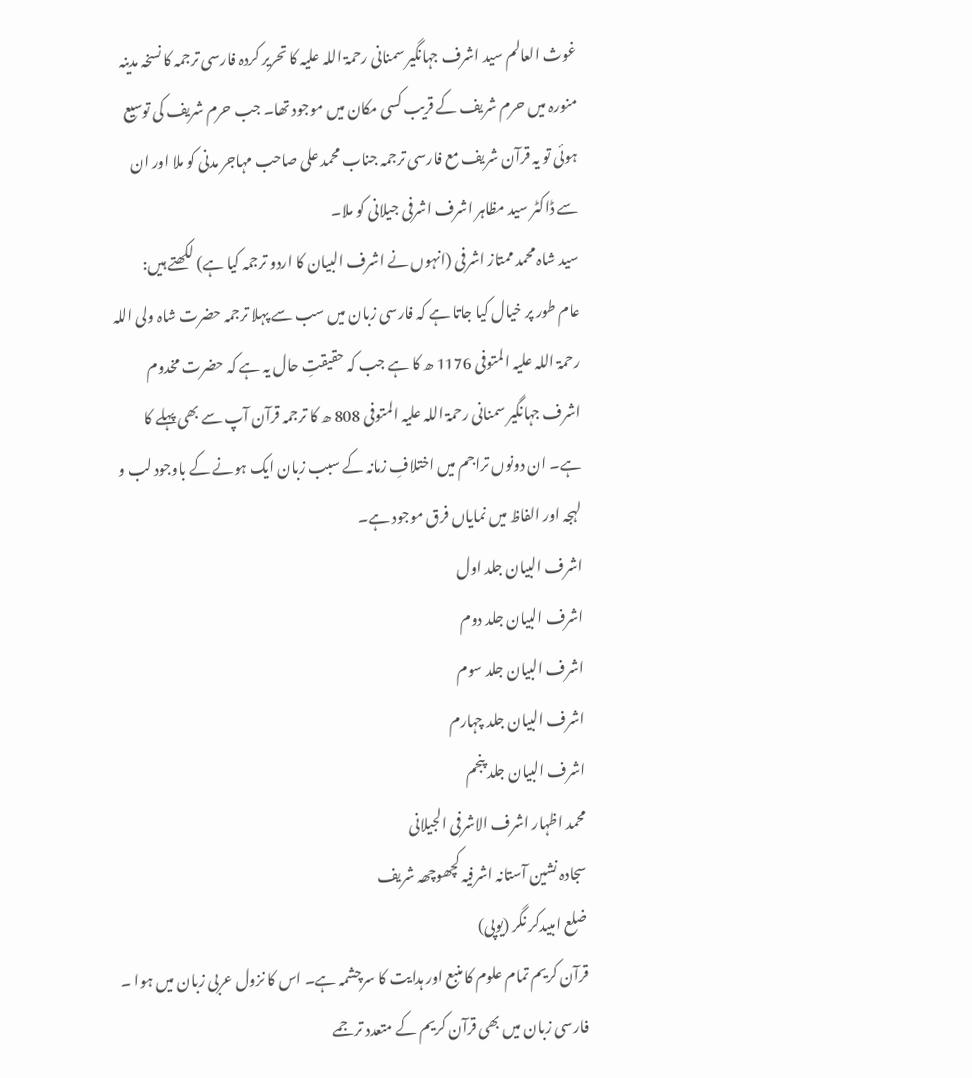غوث العالم سید اشرف جہانگیر سمنانی رحمۃ اللہ علیہ کا تحریر کردہ فارسی ترجمہ کا نسخہ مدینہ منورہ میں حرم شریف کے قریب کسی مکان میں موجود تھا۔ جب حرم شریف کی توسیع ہوئی تو یہ قرآن شریف مع فارسی ترجمہ جناب محمد علی صاحب مہاجر مدنی کو ملا اور ان سے ڈاکٹر سید مظاہر اشرف اشرفی جیلانی کو ملا۔
سید شاہ محمد ممتاز اشرفی (انہوں نے اشرف البیان کا اردو ترجمہ کیا ہے) لکھتے ہیں:
عام طور پر خیال کیا جاتا ہے کہ فارسی زبان میں سب سے پہلا ترجمہ حضرت شاہ ولی اللہ رحمۃ اللہ علیہ المتوفی 1176 ھ کا ہے جب کہ حقیقتِ حال یہ ہے کہ حضرت مخدوم اشرف جہانگیر سمنانی رحمۃ اللہ علیہ المتوفی 808 ھ کا ترجمہ قرآن آپ سے بھی پہلے کا ہے۔ ان دونوں تراجم میں اختلافِ زمانہ کے سبب زبان ایک ہونے کے باوجود لب و لہجہ اور الفاظ میں نمایاں فرق موجود ہے۔
اشرف البیان جلد اول
اشرف البیان جلد دوم
اشرف البیان جلد سوم
اشرف البیان جلد چہارم
اشرف البیان جلد پنجم
محمد اظہار اشرف الاشرفی الجیلانی
سجادہ نشین آستانہ اشرفیہ کچھوچھہ شریف
ضلع امبیدکر نگر (یوپی)
قرآن کریم تمام علوم کا منبع اور ہدایت کا سرچشمہ ہے۔ اس کا نزول عربی زبان میں ہوا ۔ فارسی زبان میں بھی قرآن کریم کے متعدد ترجمے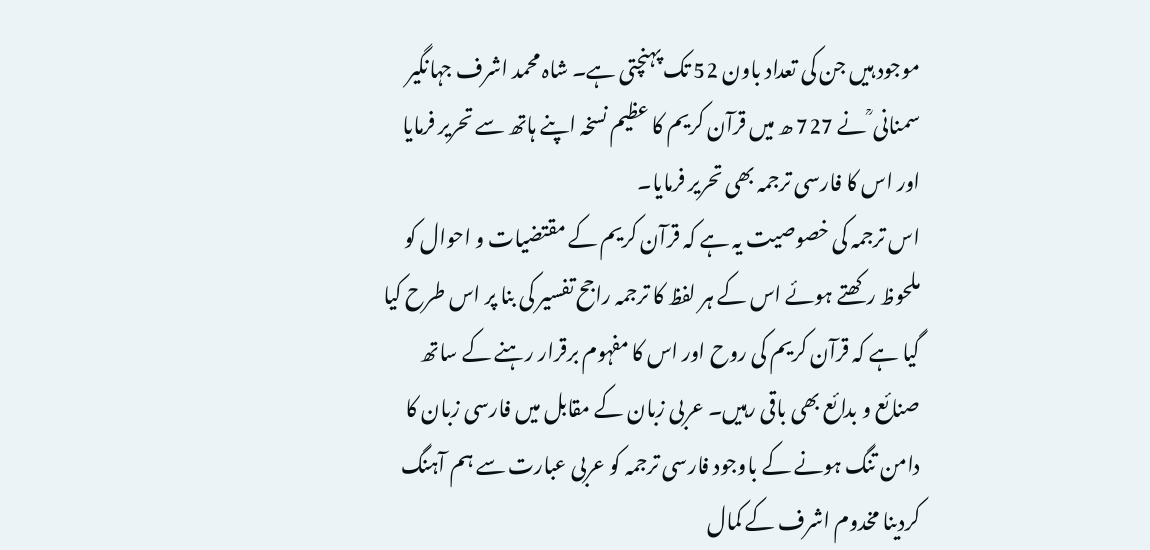موجود ہیں جن کی تعداد باون 52 تک پہنچتی ہے۔ شاہ محمد اشرف جہانگیر سمنانی ؒ نے 727 ھ میں قرآن کریم کا عظیم نسخہ اپنے ہاتھ سے تحریر فرمایا اور اس کا فارسی ترجمہ بھی تحریر فرمایا۔
اس ترجمہ کی خصوصیت یہ ہے کہ قرآن کریم کے مقتضیات و احوال کو ملحوظ رکھتے ہوئے اس کے ہر لفظ کا ترجمہ راجح تفسیر کی بنا پر اس طرح کیا گیا ہے کہ قرآن کریم کی روح اور اس کا مفہوم برقرار رہنے کے ساتھ صنائع و بدائع بھی باقی رہیں۔ عربی زبان کے مقابل میں فارسی زبان کا دامن تنگ ہونے کے باوجود فارسی ترجمہ کو عربی عبارت سے ہم آہنگ کردینا مخدوم اشرف کے کمال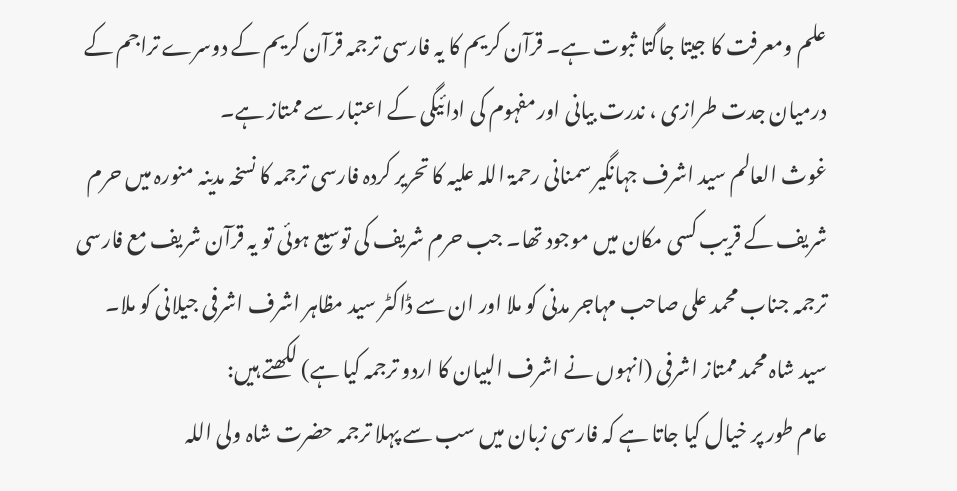علم ومعرفت کا جیتا جاگتا ثبوت ہے۔ قرآن کریم کا یہ فارسی ترجمہ قرآن کریم کے دوسرے تراجم کے درمیان جدت طرازی ، ندرت بیانی اور مفہوم کی ادائیگی کے اعتبار سے ممتاز ہے۔
غوث العالم سید اشرف جہانگیر سمنانی رحمۃ اللہ علیہ کا تحریر کردہ فارسی ترجمہ کا نسخہ مدینہ منورہ میں حرم شریف کے قریب کسی مکان میں موجود تھا۔ جب حرم شریف کی توسیع ہوئی تو یہ قرآن شریف مع فارسی ترجمہ جناب محمد علی صاحب مہاجر مدنی کو ملا اور ان سے ڈاکٹر سید مظاہر اشرف اشرفی جیلانی کو ملا۔
سید شاہ محمد ممتاز اشرفی (انہوں نے اشرف البیان کا اردو ترجمہ کیا ہے) لکھتے ہیں:
عام طور پر خیال کیا جاتا ہے کہ فارسی زبان میں سب سے پہلا ترجمہ حضرت شاہ ولی اللہ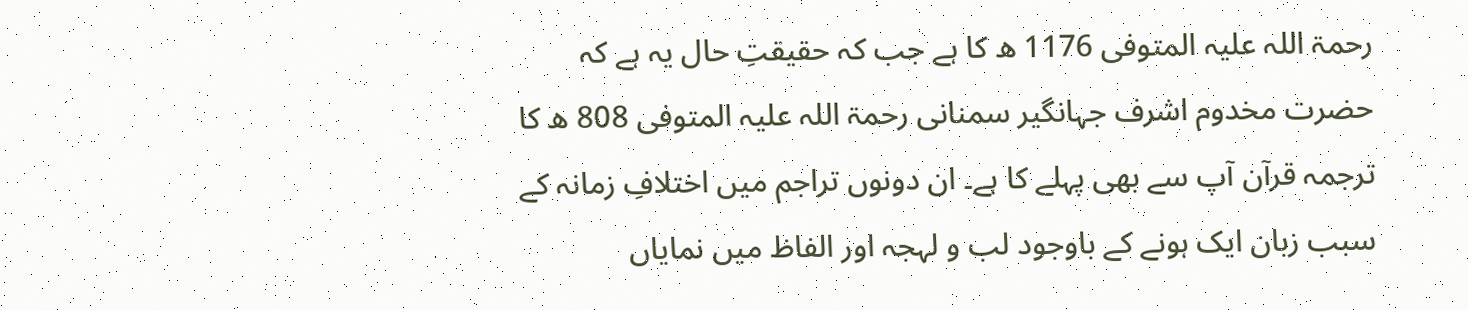رحمۃ اللہ علیہ المتوفی 1176 ھ کا ہے جب کہ حقیقتِ حال یہ ہے کہ حضرت مخدوم اشرف جہانگیر سمنانی رحمۃ اللہ علیہ المتوفی 808 ھ کا ترجمہ قرآن آپ سے بھی پہلے کا ہے۔ ان دونوں تراجم میں اختلافِ زمانہ کے سبب زبان ایک ہونے کے باوجود لب و لہجہ اور الفاظ میں نمایاں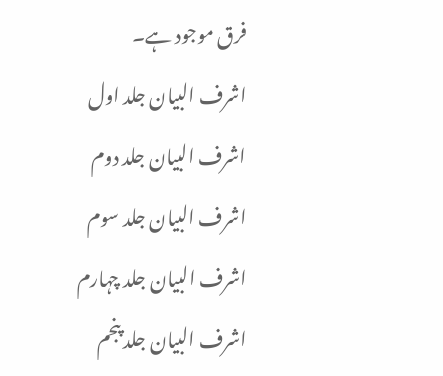فرق موجود ہے۔
اشرف البیان جلد اول
اشرف البیان جلد دوم
اشرف البیان جلد سوم
اشرف البیان جلد چہارم
اشرف البیان جلد پنجم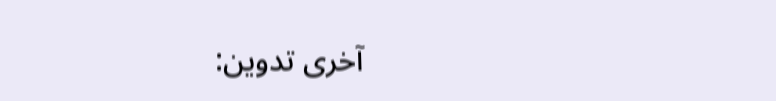آخری تدوین: